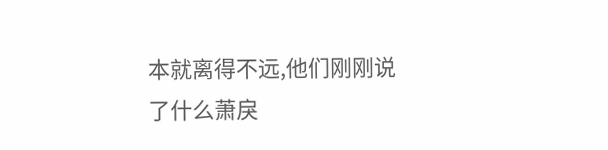本就离得不远,他们刚刚说了什么萧戾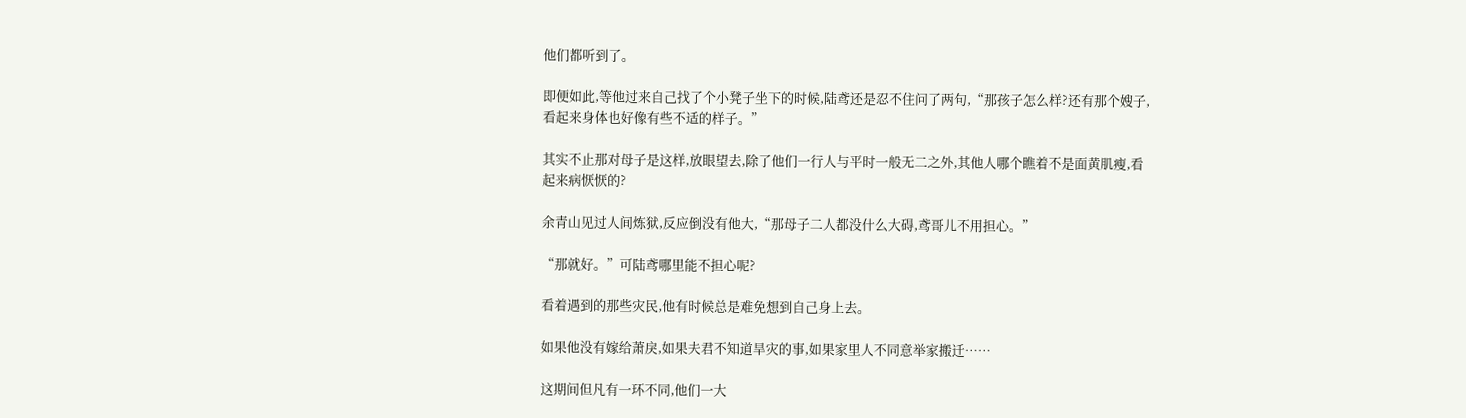他们都听到了。

即便如此,等他过来自己找了个小凳子坐下的时候,陆鸢还是忍不住问了两句,“那孩子怎么样?还有那个嫂子,看起来身体也好像有些不适的样子。”

其实不止那对母子是这样,放眼望去,除了他们一行人与平时一般无二之外,其他人哪个瞧着不是面黄肌瘦,看起来病恹恹的?

余青山见过人间炼狱,反应倒没有他大,“那母子二人都没什么大碍,鸢哥儿不用担心。”

“那就好。”可陆鸢哪里能不担心呢?

看着遇到的那些灾民,他有时候总是难免想到自己身上去。

如果他没有嫁给萧戾,如果夫君不知道旱灾的事,如果家里人不同意举家搬迁……

这期间但凡有一环不同,他们一大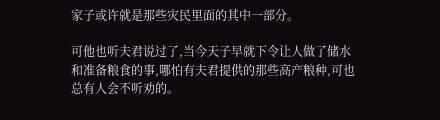家子或许就是那些灾民里面的其中一部分。

可他也听夫君说过了,当今天子早就下令让人做了储水和准备粮食的事,哪怕有夫君提供的那些高产粮种,可也总有人会不听劝的。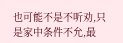也可能不是不听劝,只是家中条件不允,最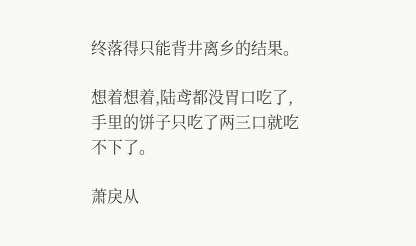终落得只能背井离乡的结果。

想着想着,陆鸢都没胃口吃了,手里的饼子只吃了两三口就吃不下了。

萧戾从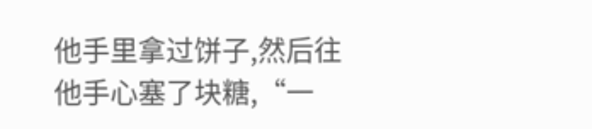他手里拿过饼子,然后往他手心塞了块糖,“一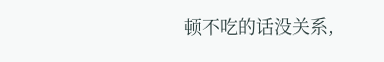顿不吃的话没关系,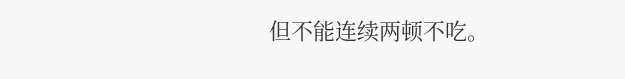但不能连续两顿不吃。